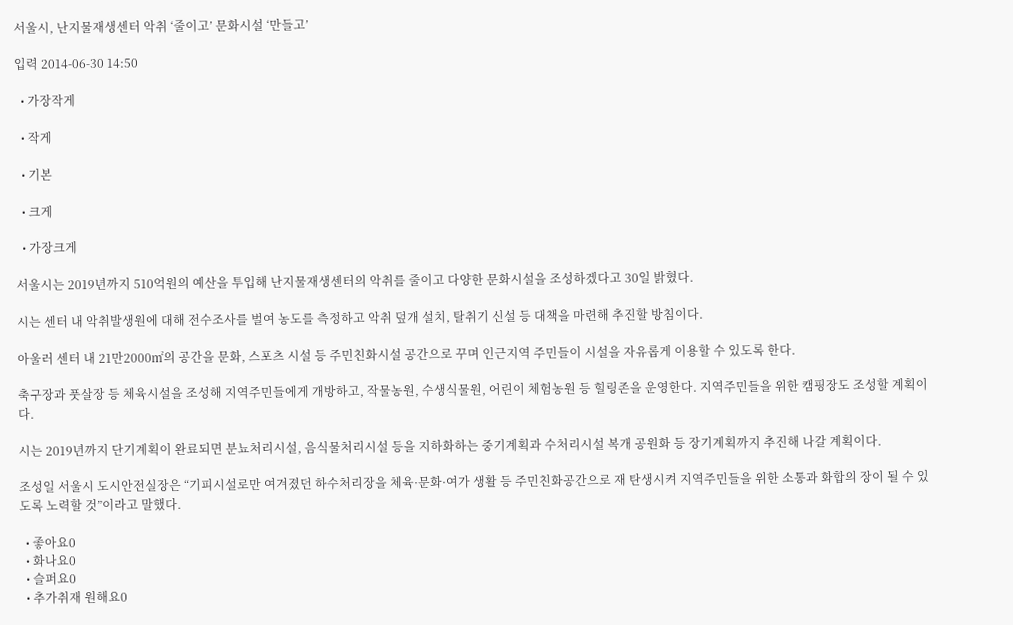서울시, 난지물재생센터 악취 ‘줄이고’ 문화시설 ‘만들고’

입력 2014-06-30 14:50

  • 가장작게

  • 작게

  • 기본

  • 크게

  • 가장크게

서울시는 2019년까지 510억원의 예산을 투입해 난지물재생센터의 악취를 줄이고 다양한 문화시설을 조성하겠다고 30일 밝혔다.

시는 센터 내 악취발생원에 대해 전수조사를 벌여 농도를 측정하고 악취 덮개 설치, 탈취기 신설 등 대책을 마련해 추진할 방침이다.

아울러 센터 내 21만2000㎡의 공간을 문화, 스포츠 시설 등 주민친화시설 공간으로 꾸며 인근지역 주민들이 시설을 자유롭게 이용할 수 있도록 한다.

축구장과 풋살장 등 체육시설을 조성해 지역주민들에게 개방하고, 작물농원, 수생식물원, 어린이 체험농원 등 힐링존을 운영한다. 지역주민들을 위한 캠핑장도 조성할 계획이다.

시는 2019년까지 단기계획이 완료되면 분뇨처리시설, 음식물처리시설 등을 지하화하는 중기계획과 수처리시설 복개 공원화 등 장기계획까지 추진해 나갈 계획이다.

조성일 서울시 도시안전실장은 “기피시설로만 여겨졌던 하수처리장을 체육·문화·여가 생활 등 주민친화공간으로 재 탄생시켜 지역주민들을 위한 소통과 화합의 장이 될 수 있도록 노력할 것”이라고 말했다.

  • 좋아요0
  • 화나요0
  • 슬퍼요0
  • 추가취재 원해요0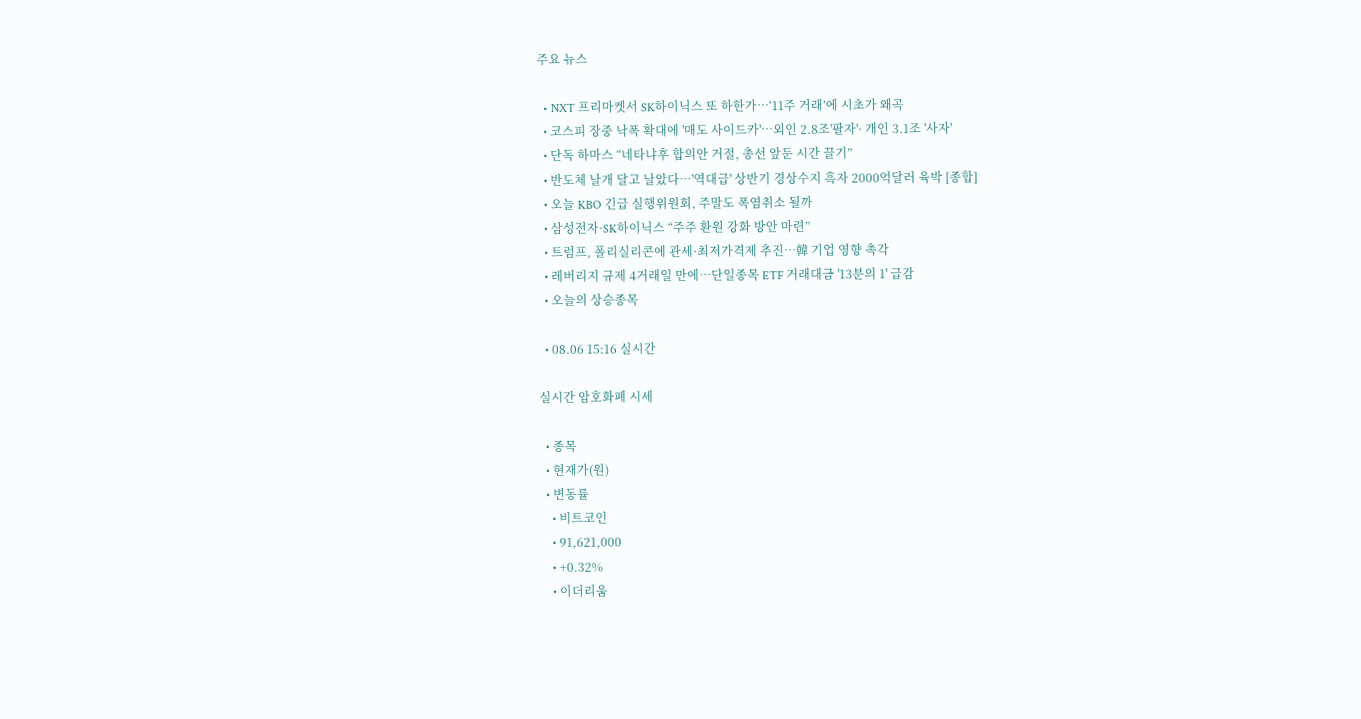주요 뉴스

  • NXT 프리마켓서 SK하이닉스 또 하한가⋯‘11주 거래’에 시초가 왜곡
  • 코스피 장중 낙폭 확대에 '매도 사이드카'…외인 2.8조'팔자'· 개인 3.1조 '사자'
  • 단독 하마스 “네타냐후 합의안 거절, 총선 앞둔 시간 끌기”
  • 반도체 날개 달고 날았다⋯'역대급' 상반기 경상수지 흑자 2000억달러 육박 [종합]
  • 오늘 KBO 긴급 실행위원회, 주말도 폭염취소 될까
  • 삼성전자·SK하이닉스 “주주 환원 강화 방안 마련”
  • 트럼프, 폴리실리콘에 관세·최저가격제 추진…韓 기업 영향 촉각
  • 레버리지 규제 4거래일 만에…단일종목 ETF 거래대금 '13분의 1' 급감
  • 오늘의 상승종목

  • 08.06 15:16 실시간

실시간 암호화폐 시세

  • 종목
  • 현재가(원)
  • 변동률
    • 비트코인
    • 91,621,000
    • +0.32%
    • 이더리움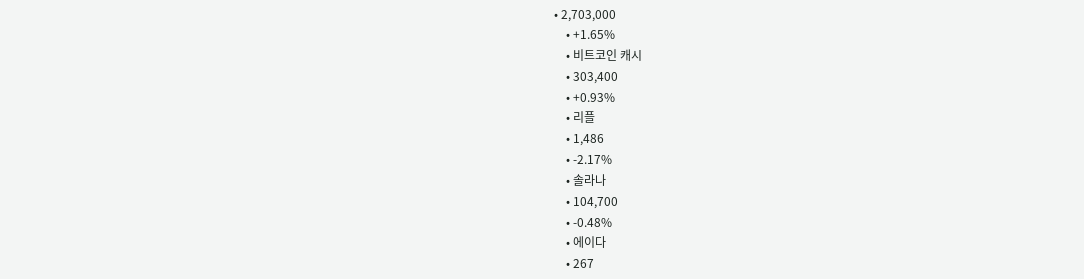• 2,703,000
    • +1.65%
    • 비트코인 캐시
    • 303,400
    • +0.93%
    • 리플
    • 1,486
    • -2.17%
    • 솔라나
    • 104,700
    • -0.48%
    • 에이다
    • 267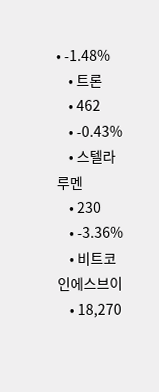• -1.48%
    • 트론
    • 462
    • -0.43%
    • 스텔라루멘
    • 230
    • -3.36%
    • 비트코인에스브이
    • 18,270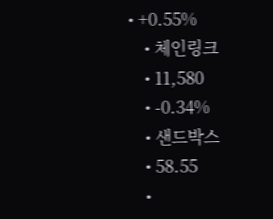• +0.55%
    • 체인링크
    • 11,580
    • -0.34%
    • 샌드박스
    • 58.55
    •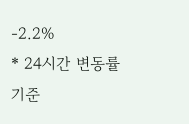-2.2%
* 24시간 변동률 기준